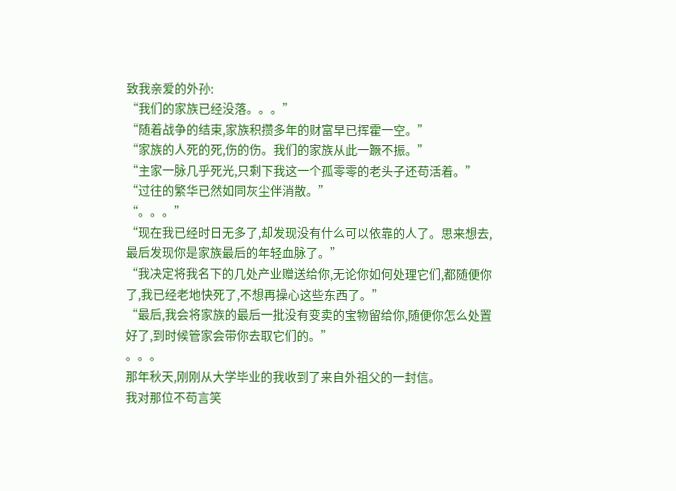致我亲爱的外孙:
“我们的家族已经没落。。。”
“随着战争的结束,家族积攒多年的财富早已挥霍一空。”
“家族的人死的死,伤的伤。我们的家族从此一蹶不振。”
“主家一脉几乎死光,只剩下我这一个孤零零的老头子还苟活着。”
“过往的繁华已然如同灰尘伴消散。”
“。。。”
“现在我已经时日无多了,却发现没有什么可以依靠的人了。思来想去,最后发现你是家族最后的年轻血脉了。”
“我决定将我名下的几处产业赠送给你,无论你如何处理它们,都随便你了,我已经老地快死了,不想再操心这些东西了。”
“最后,我会将家族的最后一批没有变卖的宝物留给你,随便你怎么处置好了,到时候管家会带你去取它们的。”
。。。
那年秋天,刚刚从大学毕业的我收到了来自外祖父的一封信。
我对那位不苟言笑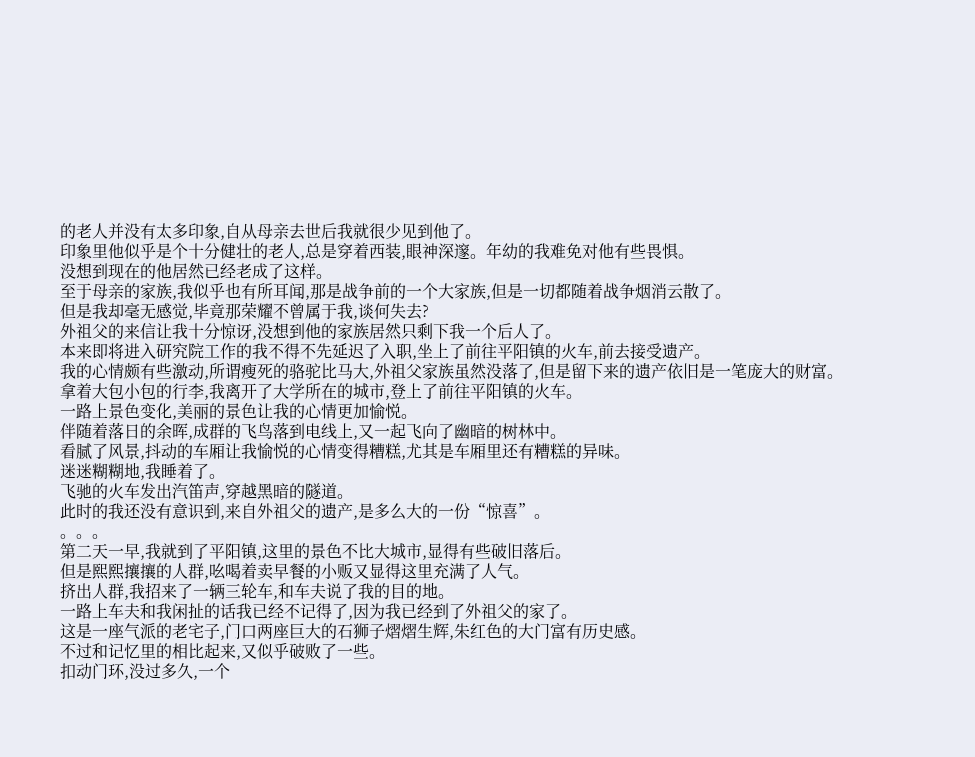的老人并没有太多印象,自从母亲去世后我就很少见到他了。
印象里他似乎是个十分健壮的老人,总是穿着西装,眼神深邃。年幼的我难免对他有些畏惧。
没想到现在的他居然已经老成了这样。
至于母亲的家族,我似乎也有所耳闻,那是战争前的一个大家族,但是一切都随着战争烟消云散了。
但是我却毫无感觉,毕竟那荣耀不曾属于我,谈何失去?
外祖父的来信让我十分惊讶,没想到他的家族居然只剩下我一个后人了。
本来即将进入研究院工作的我不得不先延迟了入职,坐上了前往平阳镇的火车,前去接受遗产。
我的心情颇有些激动,所谓瘦死的骆驼比马大,外祖父家族虽然没落了,但是留下来的遗产依旧是一笔庞大的财富。
拿着大包小包的行李,我离开了大学所在的城市,登上了前往平阳镇的火车。
一路上景色变化,美丽的景色让我的心情更加愉悦。
伴随着落日的余晖,成群的飞鸟落到电线上,又一起飞向了幽暗的树林中。
看腻了风景,抖动的车厢让我愉悦的心情变得糟糕,尤其是车厢里还有糟糕的异味。
迷迷糊糊地,我睡着了。
飞驰的火车发出汽笛声,穿越黑暗的隧道。
此时的我还没有意识到,来自外祖父的遗产,是多么大的一份“惊喜”。
。。。
第二天一早,我就到了平阳镇,这里的景色不比大城市,显得有些破旧落后。
但是熙熙攘攘的人群,吆喝着卖早餐的小贩又显得这里充满了人气。
挤出人群,我招来了一辆三轮车,和车夫说了我的目的地。
一路上车夫和我闲扯的话我已经不记得了,因为我已经到了外祖父的家了。
这是一座气派的老宅子,门口两座巨大的石狮子熠熠生辉,朱红色的大门富有历史感。
不过和记忆里的相比起来,又似乎破败了一些。
扣动门环,没过多久,一个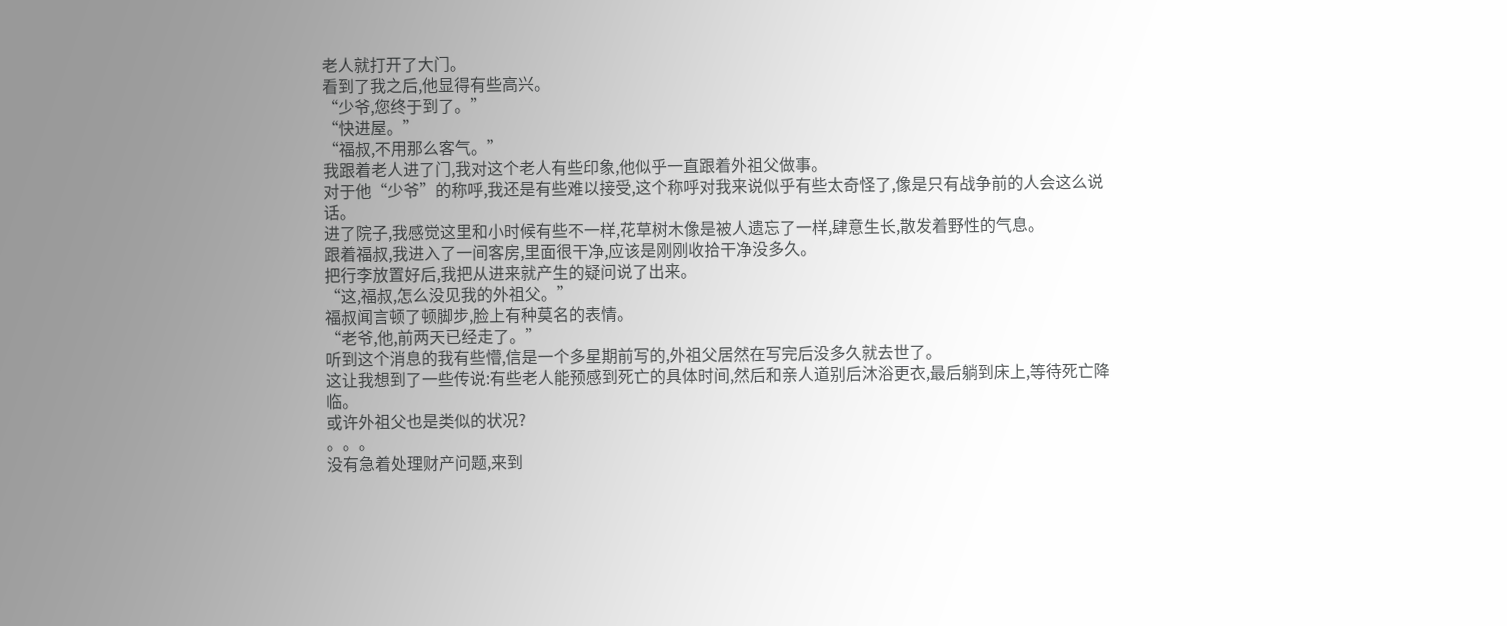老人就打开了大门。
看到了我之后,他显得有些高兴。
“少爷,您终于到了。”
“快进屋。”
“福叔,不用那么客气。”
我跟着老人进了门,我对这个老人有些印象,他似乎一直跟着外祖父做事。
对于他“少爷”的称呼,我还是有些难以接受,这个称呼对我来说似乎有些太奇怪了,像是只有战争前的人会这么说话。
进了院子,我感觉这里和小时候有些不一样,花草树木像是被人遗忘了一样,肆意生长,散发着野性的气息。
跟着福叔,我进入了一间客房,里面很干净,应该是刚刚收拾干净没多久。
把行李放置好后,我把从进来就产生的疑问说了出来。
“这,福叔,怎么没见我的外祖父。”
福叔闻言顿了顿脚步,脸上有种莫名的表情。
“老爷,他,前两天已经走了。”
听到这个消息的我有些懵,信是一个多星期前写的,外祖父居然在写完后没多久就去世了。
这让我想到了一些传说:有些老人能预感到死亡的具体时间,然后和亲人道别后沐浴更衣,最后躺到床上,等待死亡降临。
或许外祖父也是类似的状况?
。。。
没有急着处理财产问题,来到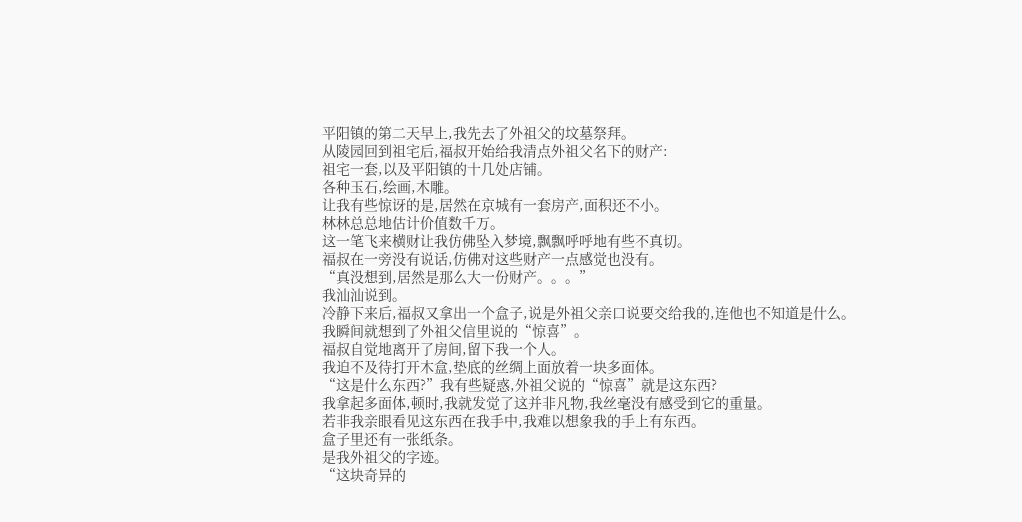平阳镇的第二天早上,我先去了外祖父的坟墓祭拜。
从陵园回到祖宅后,福叔开始给我清点外祖父名下的财产:
祖宅一套,以及平阳镇的十几处店铺。
各种玉石,绘画,木雕。
让我有些惊讶的是,居然在京城有一套房产,面积还不小。
林林总总地估计价值数千万。
这一笔飞来横财让我仿佛坠入梦境,飘飘呼呼地有些不真切。
福叔在一旁没有说话,仿佛对这些财产一点感觉也没有。
“真没想到,居然是那么大一份财产。。。”
我汕汕说到。
冷静下来后,福叔又拿出一个盒子,说是外祖父亲口说要交给我的,连他也不知道是什么。
我瞬间就想到了外祖父信里说的“惊喜”。
福叔自觉地离开了房间,留下我一个人。
我迫不及待打开木盒,垫底的丝绸上面放着一块多面体。
“这是什么东西?”我有些疑惑,外祖父说的“惊喜”就是这东西?
我拿起多面体,顿时,我就发觉了这并非凡物,我丝毫没有感受到它的重量。
若非我亲眼看见这东西在我手中,我难以想象我的手上有东西。
盒子里还有一张纸条。
是我外祖父的字迹。
“这块奇异的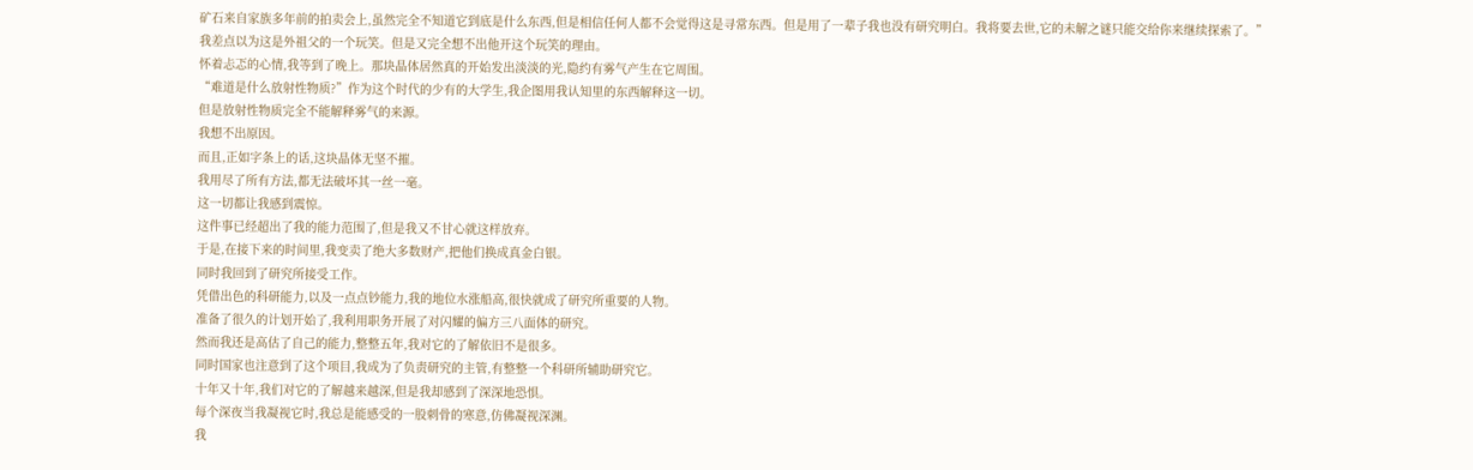矿石来自家族多年前的拍卖会上,虽然完全不知道它到底是什么东西,但是相信任何人都不会觉得这是寻常东西。但是用了一辈子我也没有研究明白。我将要去世,它的未解之谜只能交给你来继续探索了。”
我差点以为这是外祖父的一个玩笑。但是又完全想不出他开这个玩笑的理由。
怀着忐忑的心情,我等到了晚上。那块晶体居然真的开始发出淡淡的光,隐约有雾气产生在它周围。
“难道是什么放射性物质?”作为这个时代的少有的大学生,我企图用我认知里的东西解释这一切。
但是放射性物质完全不能解释雾气的来源。
我想不出原因。
而且,正如字条上的话,这块晶体无坚不摧。
我用尽了所有方法,都无法破坏其一丝一毫。
这一切都让我感到震惊。
这件事已经超出了我的能力范围了,但是我又不甘心就这样放弃。
于是,在接下来的时间里,我变卖了绝大多数财产,把他们换成真金白银。
同时我回到了研究所接受工作。
凭借出色的科研能力,以及一点点钞能力,我的地位水涨船高,很快就成了研究所重要的人物。
准备了很久的计划开始了,我利用职务开展了对闪耀的偏方三八面体的研究。
然而我还是高估了自己的能力,整整五年,我对它的了解依旧不是很多。
同时国家也注意到了这个项目,我成为了负责研究的主管,有整整一个科研所辅助研究它。
十年又十年,我们对它的了解越来越深,但是我却感到了深深地恐惧。
每个深夜当我凝视它时,我总是能感受的一股刺骨的寒意,仿佛凝视深渊。
我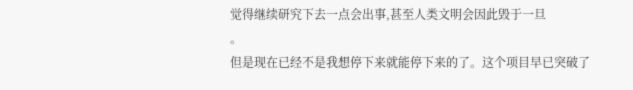觉得继续研究下去一点会出事,甚至人类文明会因此毁于一旦
。
但是现在已经不是我想停下来就能停下来的了。这个项目早已突破了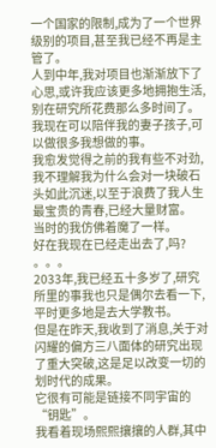一个国家的限制,成为了一个世界级别的项目,甚至我已经不再是主管了。
人到中年,我对项目也渐渐放下了心思,或许我应该更多地拥抱生活,别在研究所花费那么多时间了。
我现在可以陪伴我的妻子孩子,可以做很多我想做的事。
我愈发觉得之前的我有些不对劲,我不理解我为什么会对一块破石头如此沉迷,以至于浪费了我人生最宝贵的青春,已经大量财富。
当时的我仿佛着魔了一样。
好在我现在已经走出去了,吗?
。。。
2033年,我已经五十多岁了,研究所里的事我也只是偶尔去看一下,平时更多地是去大学教书。
但是在昨天,我收到了消息,关于对闪耀的偏方三八面体的研究出现了重大突破,这是足以改变一切的划时代的成果。
它很有可能是链接不同宇宙的“钥匙”。
我看着现场熙熙攘攘的人群,其中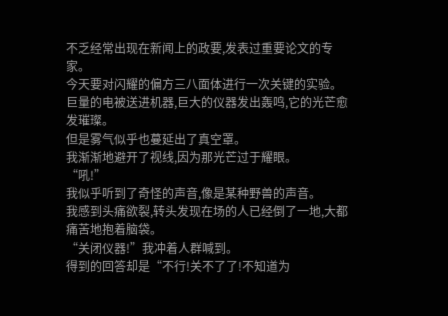不乏经常出现在新闻上的政要,发表过重要论文的专家。
今天要对闪耀的偏方三八面体进行一次关键的实验。
巨量的电被送进机器,巨大的仪器发出轰鸣,它的光芒愈发璀璨。
但是雾气似乎也蔓延出了真空罩。
我渐渐地避开了视线,因为那光芒过于耀眼。
“吼!”
我似乎听到了奇怪的声音,像是某种野兽的声音。
我感到头痛欲裂,转头发现在场的人已经倒了一地,大都痛苦地抱着脑袋。
“关闭仪器!”我冲着人群喊到。
得到的回答却是“不行!关不了了!不知道为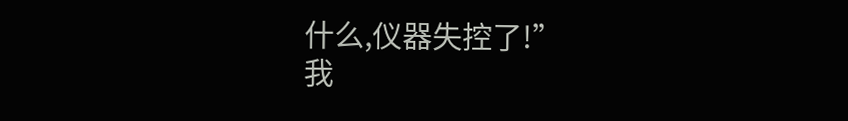什么,仪器失控了!”
我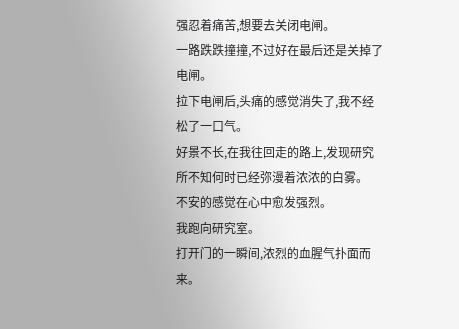强忍着痛苦,想要去关闭电闸。
一路跌跌撞撞,不过好在最后还是关掉了电闸。
拉下电闸后,头痛的感觉消失了,我不经松了一口气。
好景不长,在我往回走的路上,发现研究所不知何时已经弥漫着浓浓的白雾。
不安的感觉在心中愈发强烈。
我跑向研究室。
打开门的一瞬间,浓烈的血腥气扑面而来。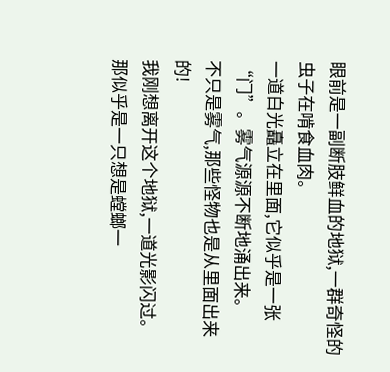眼前是一副断肢鲜血的地狱,一群奇怪的虫子在啃食血肉。
一道白光矗立在里面,它似乎是一张“门”。雾气源源不断地涌出来。
不只是雾气,那些怪物也是从里面出来的!
我刚想离开这个地狱,一道光影闪过。
那似乎是一只想是螳螂一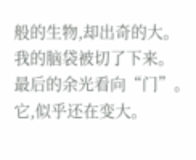般的生物,却出奇的大。
我的脑袋被切了下来。
最后的余光看向“门”。
它,似乎还在变大。